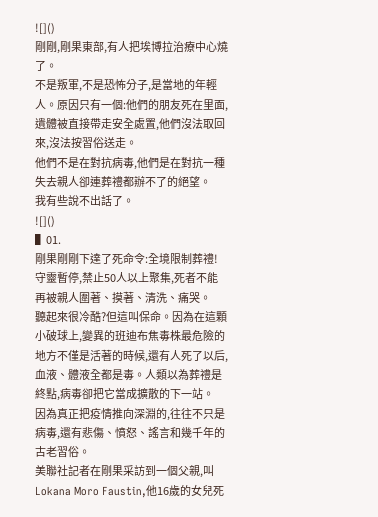![]()
剛剛,剛果東部,有人把埃博拉治療中心燒了。
不是叛軍,不是恐怖分子,是當地的年輕人。原因只有一個:他們的朋友死在里面,遺體被直接帶走安全處置,他們沒法取回來,沒法按習俗送走。
他們不是在對抗病毒,他們是在對抗一種失去親人卻連葬禮都辦不了的絕望。
我有些說不出話了。
![]()
▌01.
剛果剛剛下達了死命令:全境限制葬禮!守靈暫停,禁止50人以上聚集,死者不能再被親人圍著、摸著、清洗、痛哭。
聽起來很冷酷?但這叫保命。因為在這顆小破球上,變異的班迪布焦毒株最危險的地方不僅是活著的時候,還有人死了以后,血液、體液全都是毒。人類以為葬禮是終點,病毒卻把它當成擴散的下一站。
因為真正把疫情推向深淵的,往往不只是病毒,還有悲傷、憤怒、謠言和幾千年的古老習俗。
美聯社記者在剛果采訪到一個父親,叫Lokana Moro Faustin,他16歲的女兒死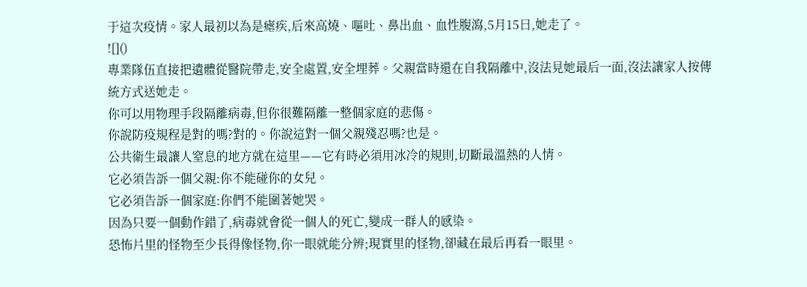于這次疫情。家人最初以為是瘧疾,后來高燒、嘔吐、鼻出血、血性腹瀉,5月15日,她走了。
![]()
專業隊伍直接把遺體從醫院帶走,安全處置,安全埋葬。父親當時還在自我隔離中,沒法見她最后一面,沒法讓家人按傳統方式送她走。
你可以用物理手段隔離病毒,但你很難隔離一整個家庭的悲傷。
你說防疫規程是對的嗎?對的。你說這對一個父親殘忍嗎?也是。
公共衛生最讓人窒息的地方就在這里——它有時必須用冰冷的規則,切斷最溫熱的人情。
它必須告訴一個父親:你不能碰你的女兒。
它必須告訴一個家庭:你們不能圍著她哭。
因為只要一個動作錯了,病毒就會從一個人的死亡,變成一群人的感染。
恐怖片里的怪物至少長得像怪物,你一眼就能分辨;現實里的怪物,卻藏在最后再看一眼里。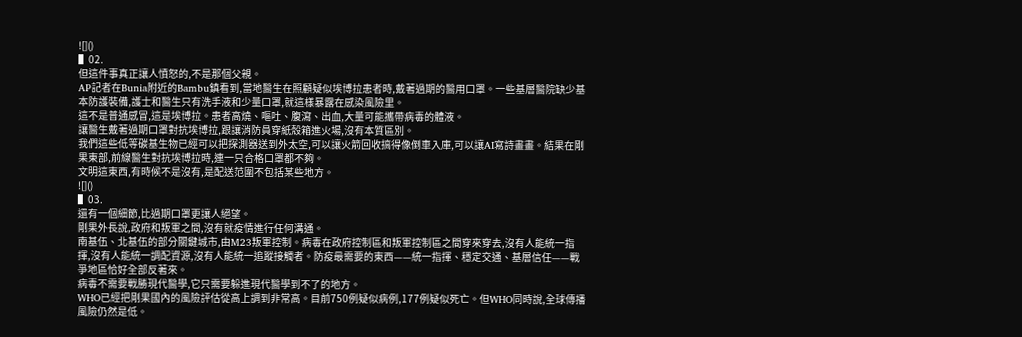![]()
▌02.
但這件事真正讓人憤怒的,不是那個父親。
AP記者在Bunia附近的Bambu鎮看到,當地醫生在照顧疑似埃博拉患者時,戴著過期的醫用口罩。一些基層醫院缺少基本防護裝備,護士和醫生只有洗手液和少量口罩,就這樣暴露在感染風險里。
這不是普通感冒,這是埃博拉。患者高燒、嘔吐、腹瀉、出血,大量可能攜帶病毒的體液。
讓醫生戴著過期口罩對抗埃博拉,跟讓消防員穿紙殼箱進火場,沒有本質區別。
我們這些低等碳基生物已經可以把探測器送到外太空,可以讓火箭回收搞得像倒車入庫,可以讓AI寫詩畫畫。結果在剛果東部,前線醫生對抗埃博拉時,連一只合格口罩都不夠。
文明這東西,有時候不是沒有,是配送范圍不包括某些地方。
![]()
▌03.
還有一個細節,比過期口罩更讓人絕望。
剛果外長說,政府和叛軍之間,沒有就疫情進行任何溝通。
南基伍、北基伍的部分關鍵城市,由M23叛軍控制。病毒在政府控制區和叛軍控制區之間穿來穿去,沒有人能統一指揮,沒有人能統一調配資源,沒有人能統一追蹤接觸者。防疫最需要的東西——統一指揮、穩定交通、基層信任——戰爭地區恰好全部反著來。
病毒不需要戰勝現代醫學,它只需要躲進現代醫學到不了的地方。
WHO已經把剛果國內的風險評估從高上調到非常高。目前750例疑似病例,177例疑似死亡。但WHO同時說,全球傳播風險仍然是低。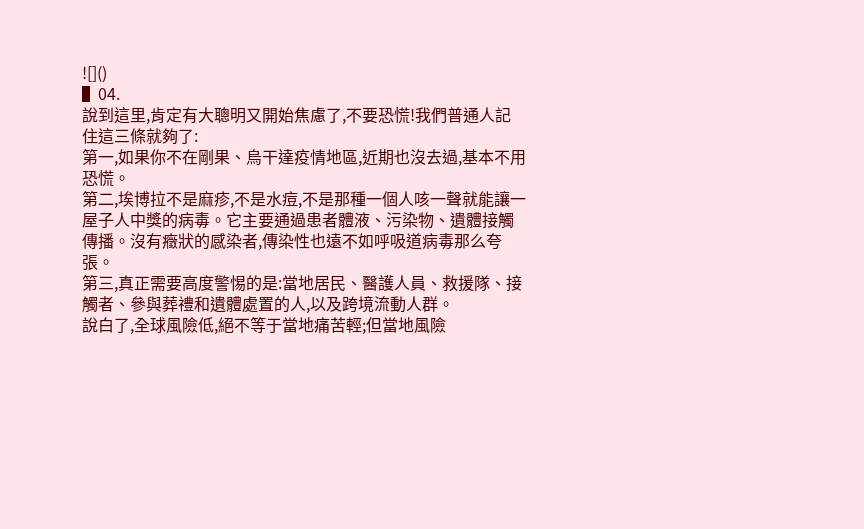![]()
▌04.
說到這里,肯定有大聰明又開始焦慮了,不要恐慌!我們普通人記住這三條就夠了:
第一,如果你不在剛果、烏干達疫情地區,近期也沒去過,基本不用恐慌。
第二,埃博拉不是麻疹,不是水痘,不是那種一個人咳一聲就能讓一屋子人中獎的病毒。它主要通過患者體液、污染物、遺體接觸傳播。沒有癥狀的感染者,傳染性也遠不如呼吸道病毒那么夸張。
第三,真正需要高度警惕的是:當地居民、醫護人員、救援隊、接觸者、參與葬禮和遺體處置的人,以及跨境流動人群。
說白了,全球風險低,絕不等于當地痛苦輕;但當地風險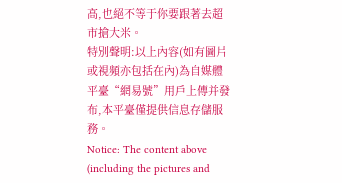高,也絕不等于你要跟著去超市搶大米。
特別聲明:以上內容(如有圖片或視頻亦包括在內)為自媒體平臺“網易號”用戶上傳并發布,本平臺僅提供信息存儲服務。
Notice: The content above (including the pictures and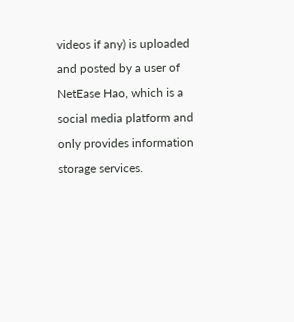videos if any) is uploaded and posted by a user of NetEase Hao, which is a social media platform and only provides information storage services.